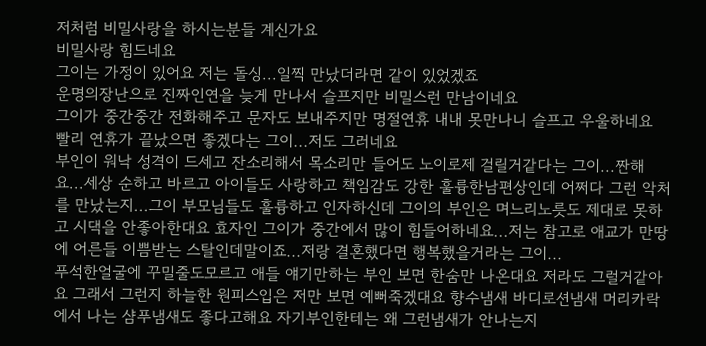저처럼 비밀사랑을 하시는분들 계신가요
비밀사랑 힘드네요
그이는 가정이 있어요 저는 돌싱...일찍 만났더라면 같이 있었겠죠
운명의장난으로 진짜인연을 늦게 만나서 슬프지만 비밀스런 만남이네요
그이가 중간중간 전화해주고 문자도 보내주지만 명절연휴 내내 못만나니 슬프고 우울하네요
빨리 연휴가 끝났으면 좋겠다는 그이...저도 그러네요
부인이 워낙 성격이 드세고 잔소리해서 목소리만 들어도 노이로제 걸릴거같다는 그이...짠해요...세상 순하고 바르고 아이들도 사랑하고 책임감도 강한 훌륭한남편상인데 어쩌다 그런 악처를 만났는지...그이 부모님들도 훌륭하고 인자하신데 그이의 부인은 며느리노릇도 제대로 못하고 시댁을 안좋아한대요 효자인 그이가 중간에서 많이 힘들어하네요...저는 참고로 애교가 만땅에 어른들 이쁨받는 스탈인데말이죠...저랑 결혼했다면 행복했을거라는 그이...
푸석한얼굴에 꾸밀줄도모르고 애들 얘기만하는 부인 보면 한숨만 나온대요 저라도 그럴거같아요 그래서 그런지 하늘한 원피스입은 저만 보면 예뻐죽겠대요 향수냄새 바디로션냄새 머리카락에서 나는 샴푸냄새도 좋다고해요 자기부인한테는 왜 그런냄새가 안나는지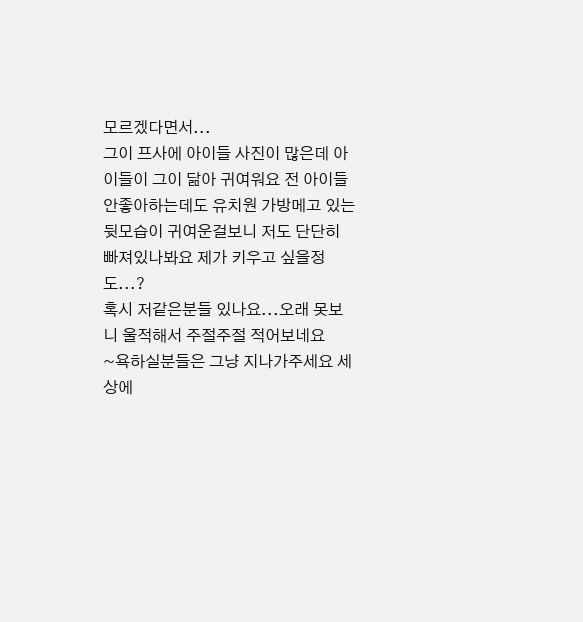모르겠다면서...
그이 프사에 아이들 사진이 많은데 아이들이 그이 닮아 귀여워요 전 아이들 안좋아하는데도 유치원 가방메고 있는 뒷모습이 귀여운걸보니 저도 단단히 빠져있나봐요 제가 키우고 싶을정도...?
혹시 저같은분들 있나요...오래 못보니 울적해서 주절주절 적어보네요
~욕하실분들은 그냥 지나가주세요 세상에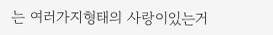는 여러가지형태의 사랑이있는거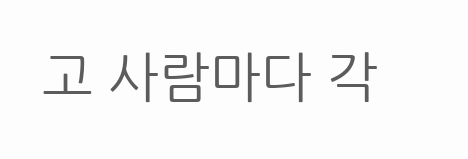고 사람마다 각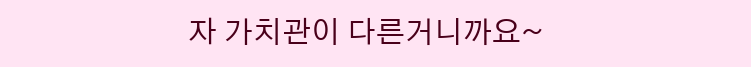자 가치관이 다른거니까요~